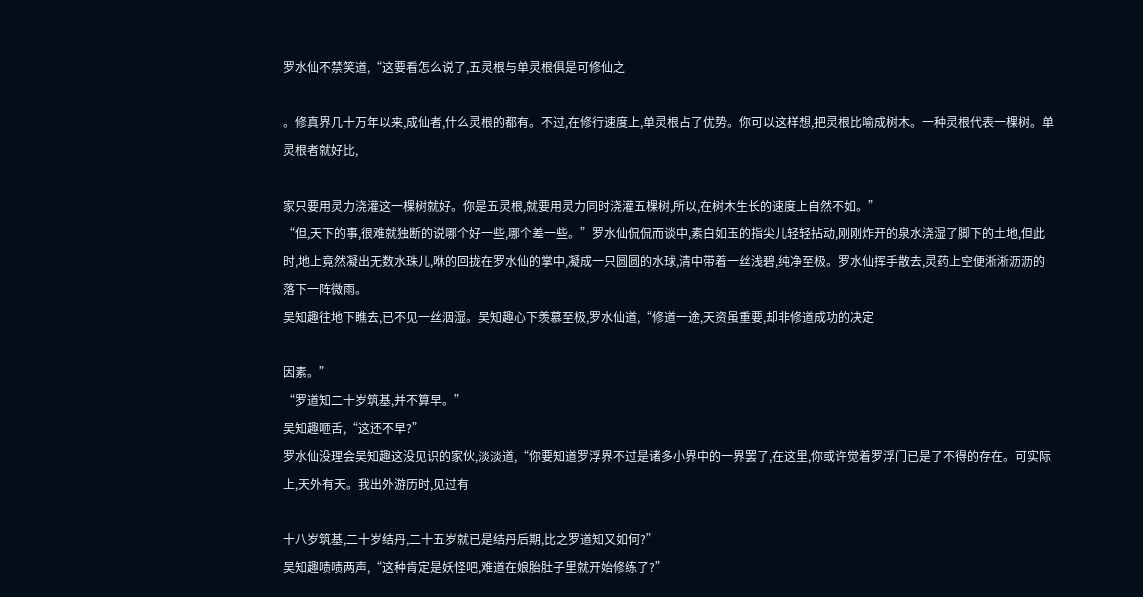罗水仙不禁笑道,“这要看怎么说了,五灵根与单灵根俱是可修仙之

。修真界几十万年以来,成仙者,什么灵根的都有。不过,在修行速度上,单灵根占了优势。你可以这样想,把灵根比喻成树木。一种灵根代表一棵树。单灵根者就好比,

家只要用灵力浇灌这一棵树就好。你是五灵根,就要用灵力同时浇灌五棵树,所以,在树木生长的速度上自然不如。”
“但,天下的事,很难就独断的说哪个好一些,哪个差一些。”罗水仙侃侃而谈中,素白如玉的指尖儿轻轻拈动,刚刚炸开的泉水浇湿了脚下的土地,但此时,地上竟然凝出无数水珠儿,咻的回拢在罗水仙的掌中,凝成一只圆圆的水球,清中带着一丝浅碧,纯净至极。罗水仙挥手散去,灵药上空便淅淅沥沥的落下一阵微雨。
吴知趣往地下瞧去,已不见一丝洇湿。吴知趣心下羡慕至极,罗水仙道,“修道一途,天资虽重要,却非修道成功的决定

因素。”
“罗道知二十岁筑基,并不算早。”
吴知趣咂舌,“这还不早?”
罗水仙没理会吴知趣这没见识的家伙,淡淡道,“你要知道罗浮界不过是诸多小界中的一界罢了,在这里,你或许觉着罗浮门已是了不得的存在。可实际上,天外有天。我出外游历时,见过有

十八岁筑基,二十岁结丹,二十五岁就已是结丹后期,比之罗道知又如何?”
吴知趣啧啧两声,“这种肯定是妖怪吧,难道在娘胎肚子里就开始修练了?”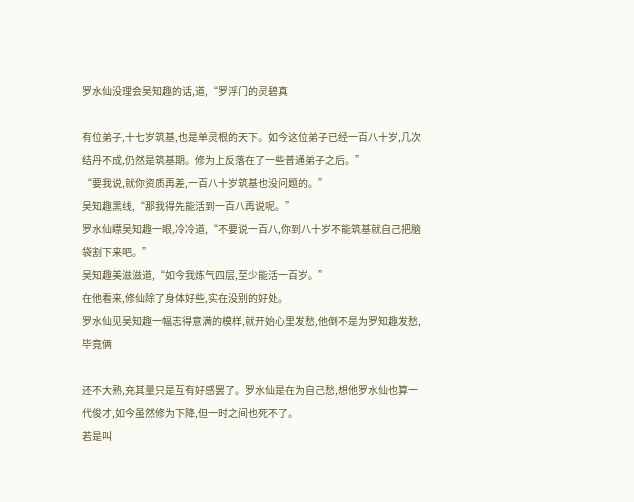罗水仙没理会吴知趣的话,道,“罗浮门的灵碧真

有位弟子,十七岁筑基,也是单灵根的天下。如今这位弟子已经一百八十岁,几次结丹不成,仍然是筑基期。修为上反落在了一些普通弟子之后。”
“要我说,就你资质再差,一百八十岁筑基也没问题的。”
吴知趣黑线,“那我得先能活到一百八再说呢。”
罗水仙瞟吴知趣一眼,冷冷道,“不要说一百八,你到八十岁不能筑基就自己把脑袋割下来吧。”
吴知趣美滋滋道,“如今我炼气四层,至少能活一百岁。”
在他看来,修仙除了身体好些,实在没别的好处。
罗水仙见吴知趣一幅志得意满的模样,就开始心里发愁,他倒不是为罗知趣发愁,毕竟俩

还不大熟,充其量只是互有好感罢了。罗水仙是在为自己愁,想他罗水仙也算一代俊才,如今虽然修为下降,但一时之间也死不了。
若是叫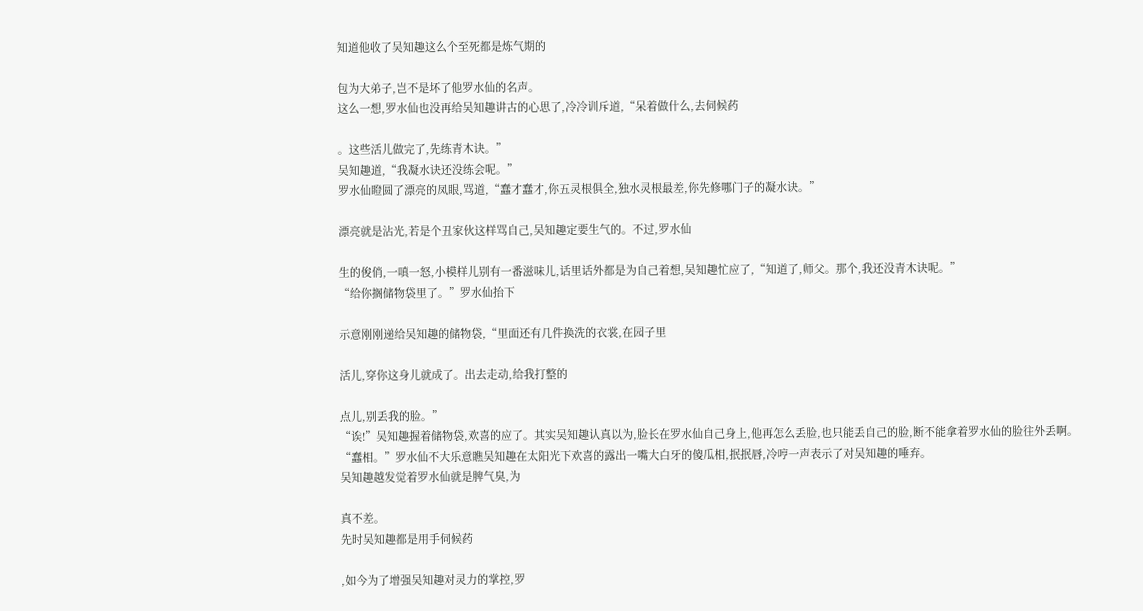知道他收了吴知趣这么个至死都是炼气期的

包为大弟子,岂不是坏了他罗水仙的名声。
这么一想,罗水仙也没再给吴知趣讲古的心思了,冷冷训斥道,“呆着做什么,去伺候药

。这些活儿做完了,先练青木诀。”
吴知趣道,“我凝水诀还没练会呢。”
罗水仙瞪圆了漂亮的凤眼,骂道,“蠢才蠢才,你五灵根俱全,独水灵根最差,你先修哪门子的凝水诀。”

漂亮就是沾光,若是个丑家伙这样骂自己,吴知趣定要生气的。不过,罗水仙

生的俊俏,一嗔一怒,小模样儿别有一番滋味儿,话里话外都是为自己着想,吴知趣忙应了,“知道了,师父。那个,我还没青木诀呢。”
“给你搁储物袋里了。”罗水仙抬下

示意刚刚递给吴知趣的储物袋,“里面还有几件换洗的衣裳,在园子里

活儿,穿你这身儿就成了。出去走动,给我打整的

点儿,别丢我的脸。”
“诶!”吴知趣握着储物袋,欢喜的应了。其实吴知趣认真以为,脸长在罗水仙自己身上,他再怎么丢脸,也只能丢自己的脸,断不能拿着罗水仙的脸往外丢啊。
“蠢相。”罗水仙不大乐意瞧吴知趣在太阳光下欢喜的露出一嘴大白牙的傻瓜相,抿抿唇,冷哼一声表示了对吴知趣的唾弃。
吴知趣越发觉着罗水仙就是脾气臭,为

真不差。
先时吴知趣都是用手伺候药

,如今为了增强吴知趣对灵力的掌控,罗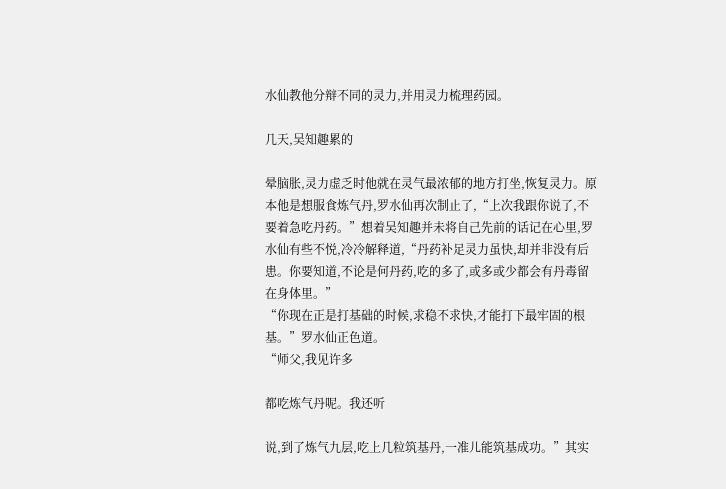水仙教他分辩不同的灵力,并用灵力梳理药园。

几天,吴知趣累的

晕脑胀,灵力虚乏时他就在灵气最浓郁的地方打坐,恢复灵力。原本他是想服食炼气丹,罗水仙再次制止了,“上次我跟你说了,不要着急吃丹药。”想着吴知趣并未将自己先前的话记在心里,罗水仙有些不悦,冷冷解释道,“丹药补足灵力虽快,却并非没有后患。你要知道,不论是何丹药,吃的多了,或多或少都会有丹毒留在身体里。”
“你现在正是打基础的时候,求稳不求快,才能打下最牢固的根基。”罗水仙正色道。
“师父,我见许多

都吃炼气丹呢。我还听

说,到了炼气九层,吃上几粒筑基丹,一准儿能筑基成功。”其实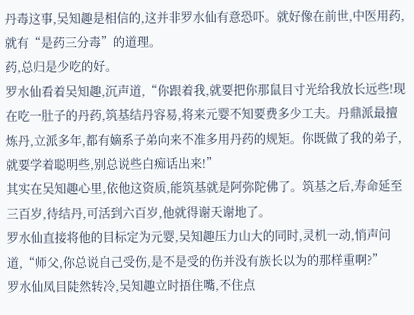丹毒这事,吴知趣是相信的,这并非罗水仙有意恐吓。就好像在前世,中医用药,就有“是药三分毒”的道理。
药,总归是少吃的好。
罗水仙看着吴知趣,沉声道,“你跟着我,就要把你那鼠目寸光给我放长远些!现在吃一肚子的丹药,筑基结丹容易,将来元婴不知要费多少工夫。丹鼎派最擅炼丹,立派多年,都有嫡系子弟向来不准多用丹药的规矩。你既做了我的弟子,就要学着聪明些,别总说些白痴话出来!”
其实在吴知趣心里,依他这资质,能筑基就是阿弥陀佛了。筑基之后,寿命延至三百岁,待结丹,可活到六百岁,他就得谢天谢地了。
罗水仙直接将他的目标定为元婴,吴知趣压力山大的同时,灵机一动,悄声问道,“师父,你总说自己受伤,是不是受的伤并没有族长以为的那样重啊?”
罗水仙凤目陡然转冷,吴知趣立时捂住嘴,不住点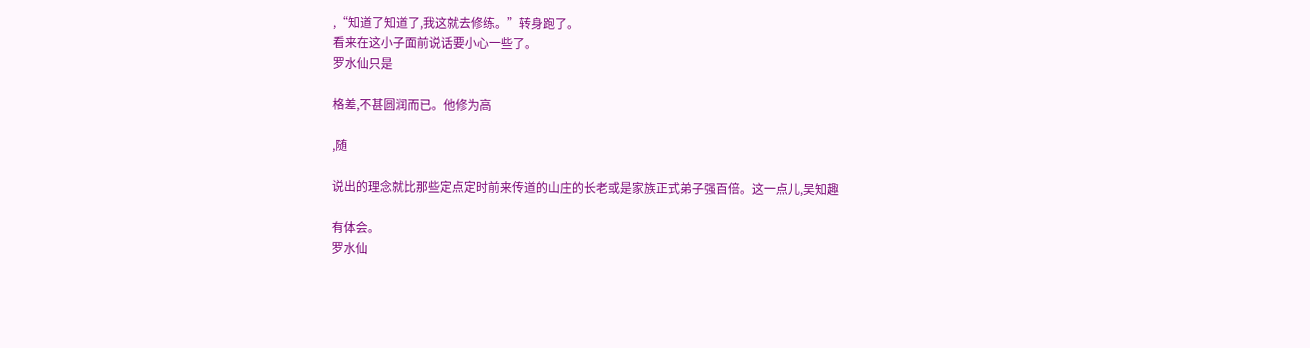,“知道了知道了,我这就去修练。”转身跑了。
看来在这小子面前说话要小心一些了。
罗水仙只是

格差,不甚圆润而已。他修为高

,随

说出的理念就比那些定点定时前来传道的山庄的长老或是家族正式弟子强百倍。这一点儿,吴知趣

有体会。
罗水仙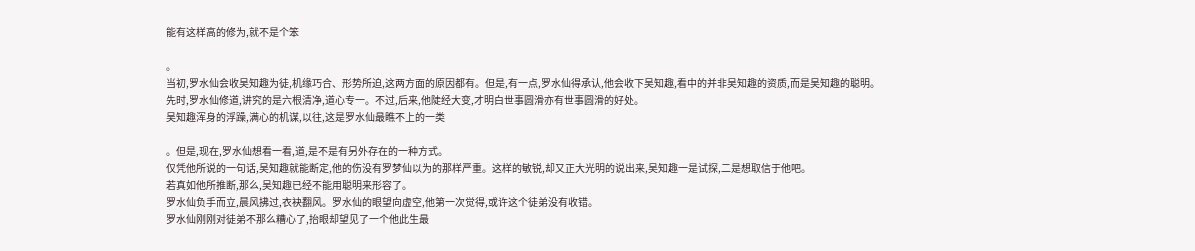能有这样高的修为,就不是个笨

。
当初,罗水仙会收吴知趣为徒,机缘巧合、形势所迫,这两方面的原因都有。但是,有一点,罗水仙得承认,他会收下吴知趣,看中的并非吴知趣的资质,而是吴知趣的聪明。
先时,罗水仙修道,讲究的是六根清净,道心专一。不过,后来,他陡经大变,才明白世事圆滑亦有世事圆滑的好处。
吴知趣浑身的浮躁,满心的机谋,以往,这是罗水仙最瞧不上的一类

。但是,现在,罗水仙想看一看,道,是不是有另外存在的一种方式。
仅凭他所说的一句话,吴知趣就能断定,他的伤没有罗梦仙以为的那样严重。这样的敏锐,却又正大光明的说出来,吴知趣一是试探,二是想取信于他吧。
若真如他所推断,那么,吴知趣已经不能用聪明来形容了。
罗水仙负手而立,晨风拂过,衣袂翻风。罗水仙的眼望向虚空,他第一次觉得,或许这个徒弟没有收错。
罗水仙刚刚对徒弟不那么糟心了,抬眼却望见了一个他此生最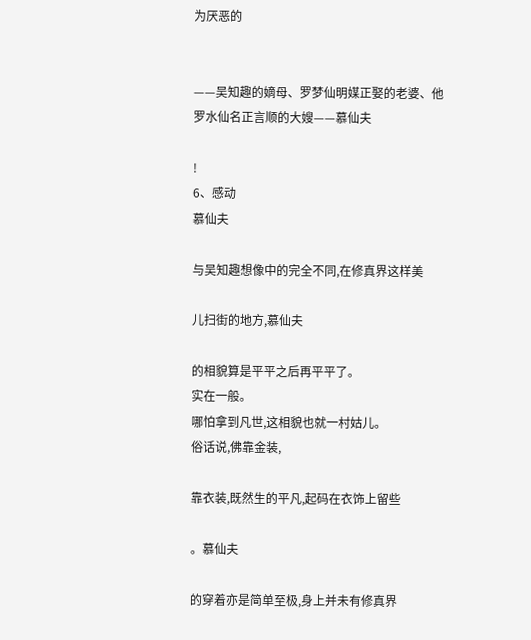为厌恶的


——吴知趣的嫡母、罗梦仙明媒正娶的老婆、他罗水仙名正言顺的大嫂——慕仙夫

!
6、感动
慕仙夫

与吴知趣想像中的完全不同,在修真界这样美

儿扫街的地方,慕仙夫

的相貌算是平平之后再平平了。
实在一般。
哪怕拿到凡世,这相貌也就一村姑儿。
俗话说,佛靠金装,

靠衣装,既然生的平凡,起码在衣饰上留些

。慕仙夫

的穿着亦是简单至极,身上并未有修真界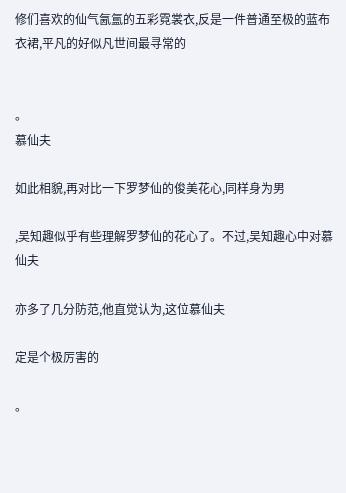修们喜欢的仙气氤氲的五彩霓裳衣,反是一件普通至极的蓝布衣裙,平凡的好似凡世间最寻常的


。
慕仙夫

如此相貌,再对比一下罗梦仙的俊美花心,同样身为男

,吴知趣似乎有些理解罗梦仙的花心了。不过,吴知趣心中对慕仙夫

亦多了几分防范,他直觉认为,这位慕仙夫

定是个极厉害的

。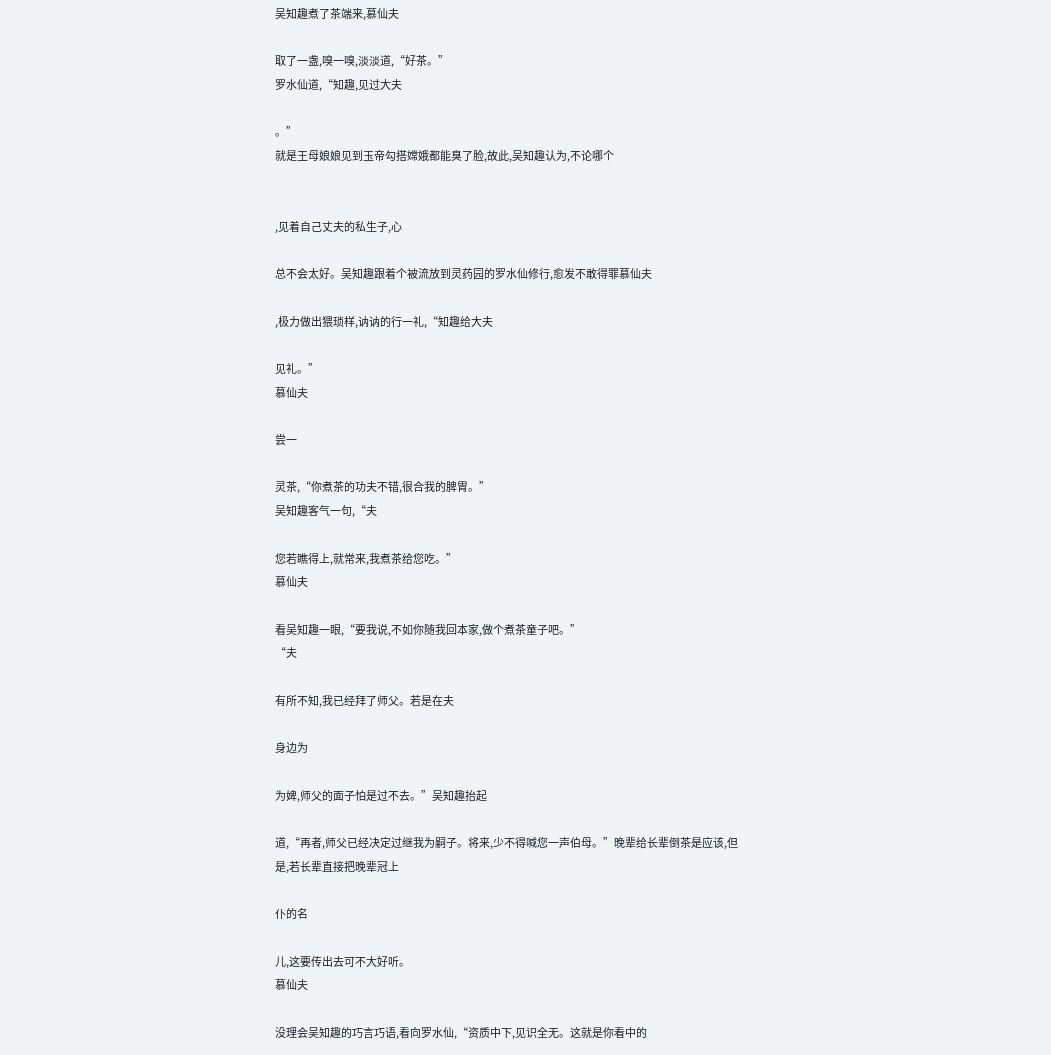吴知趣煮了茶端来,慕仙夫

取了一盏,嗅一嗅,淡淡道,“好茶。”
罗水仙道,“知趣,见过大夫

。”
就是王母娘娘见到玉帝勾搭嫦娥都能臭了脸,故此,吴知趣认为,不论哪个


,见着自己丈夫的私生子,心

总不会太好。吴知趣跟着个被流放到灵药园的罗水仙修行,愈发不敢得罪慕仙夫

,极力做出猥琐样,讷讷的行一礼,“知趣给大夫

见礼。”
慕仙夫

尝一

灵茶,“你煮茶的功夫不错,很合我的脾胃。”
吴知趣客气一句,“夫

您若瞧得上,就常来,我煮茶给您吃。”
慕仙夫

看吴知趣一眼,“要我说,不如你随我回本家,做个煮茶童子吧。”
“夫

有所不知,我已经拜了师父。若是在夫

身边为

为婢,师父的面子怕是过不去。”吴知趣抬起

道,“再者,师父已经决定过继我为嗣子。将来,少不得喊您一声伯母。”晚辈给长辈倒茶是应该,但是,若长辈直接把晚辈冠上

仆的名

儿,这要传出去可不大好听。
慕仙夫

没理会吴知趣的巧言巧语,看向罗水仙,“资质中下,见识全无。这就是你看中的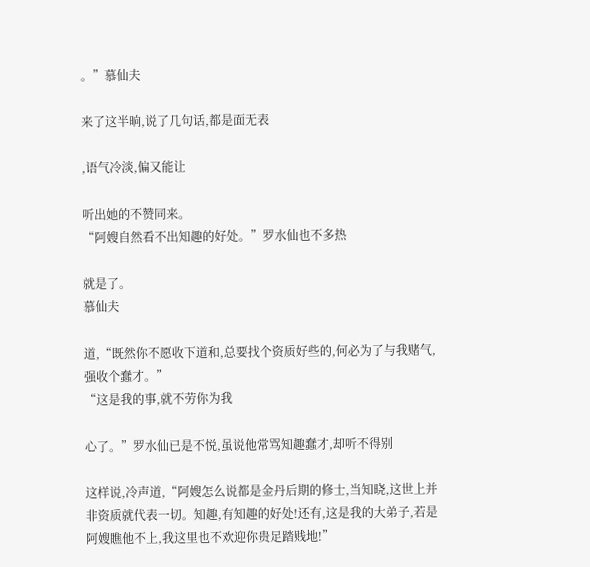。”慕仙夫

来了这半晌,说了几句话,都是面无表

,语气冷淡,偏又能让

听出她的不赞同来。
“阿嫂自然看不出知趣的好处。”罗水仙也不多热

就是了。
慕仙夫

道,“既然你不愿收下道和,总要找个资质好些的,何必为了与我赌气,强收个蠢才。”
“这是我的事,就不劳你为我

心了。”罗水仙已是不悦,虽说他常骂知趣蠢才,却听不得别

这样说,冷声道,“阿嫂怎么说都是金丹后期的修士,当知晓,这世上并非资质就代表一切。知趣,有知趣的好处!还有,这是我的大弟子,若是阿嫂瞧他不上,我这里也不欢迎你贵足踏贱地!”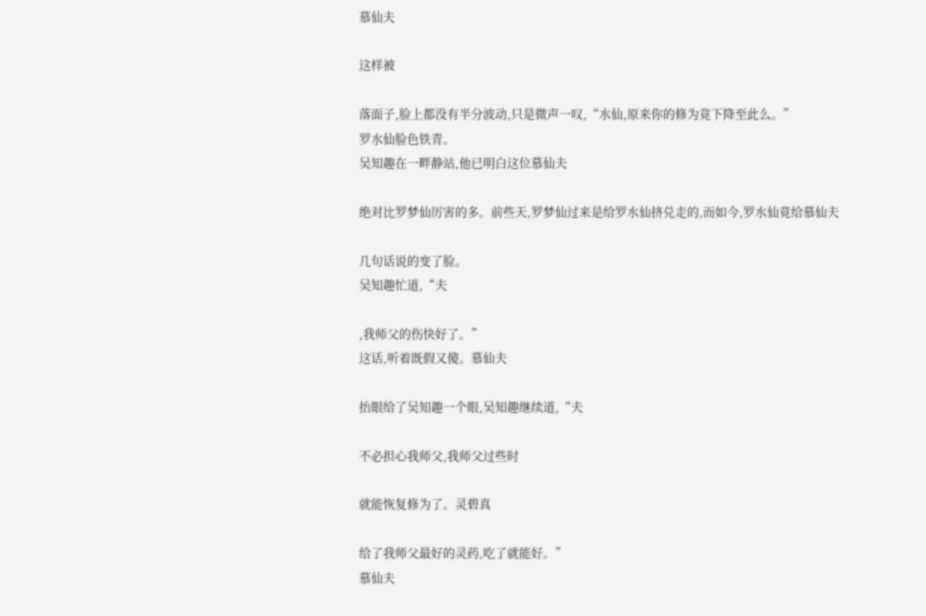慕仙夫

这样被

落面子,脸上都没有半分波动,只是微声一叹,“水仙,原来你的修为竟下降至此么。”
罗水仙脸色铁青。
吴知趣在一畔静站,他已明白这位慕仙夫

绝对比罗梦仙厉害的多。前些天,罗梦仙过来是给罗水仙挤兑走的,而如今,罗水仙竟给慕仙夫

几句话说的变了脸。
吴知趣忙道,“夫

,我师父的伤快好了。”
这话,听着既假又傻。慕仙夫

抬眼给了吴知趣一个眼,吴知趣继续道,“夫

不必担心我师父,我师父过些时

就能恢复修为了。灵碧真

给了我师父最好的灵药,吃了就能好。”
慕仙夫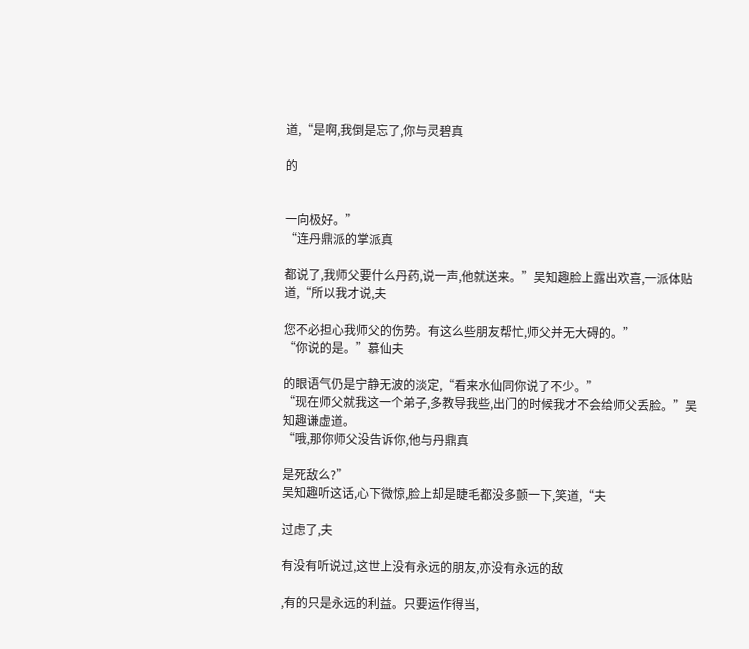道,“是啊,我倒是忘了,你与灵碧真

的


一向极好。”
“连丹鼎派的掌派真

都说了,我师父要什么丹药,说一声,他就送来。”吴知趣脸上露出欢喜,一派体贴道,“所以我才说,夫

您不必担心我师父的伤势。有这么些朋友帮忙,师父并无大碍的。”
“你说的是。”慕仙夫

的眼语气仍是宁静无波的淡定,“看来水仙同你说了不少。”
“现在师父就我这一个弟子,多教导我些,出门的时候我才不会给师父丢脸。”吴知趣谦虚道。
“哦,那你师父没告诉你,他与丹鼎真

是死敌么?”
吴知趣听这话,心下微惊,脸上却是睫毛都没多颤一下,笑道,“夫

过虑了,夫

有没有听说过,这世上没有永远的朋友,亦没有永远的敌

,有的只是永远的利益。只要运作得当,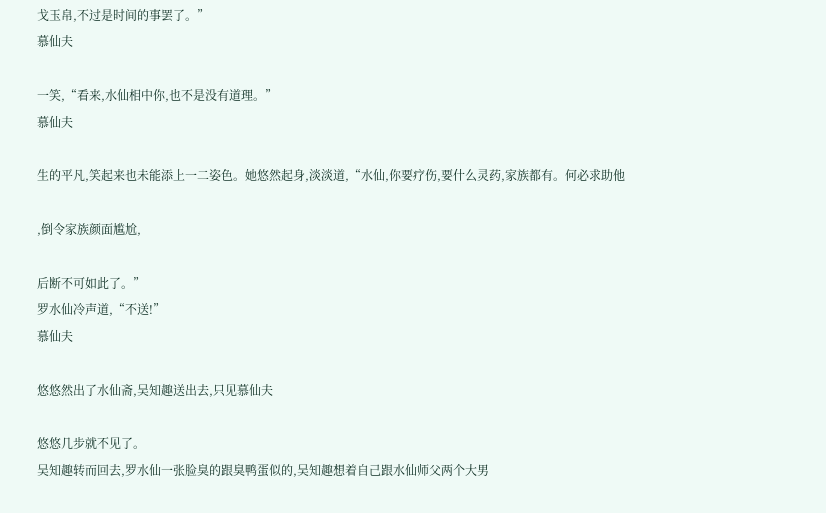戈玉帛,不过是时间的事罢了。”
慕仙夫

一笑,“看来,水仙相中你,也不是没有道理。”
慕仙夫

生的平凡,笑起来也未能添上一二姿色。她悠然起身,淡淡道,“水仙,你要疗伤,要什么灵药,家族都有。何必求助他

,倒令家族颜面尴尬,

后断不可如此了。”
罗水仙冷声道,“不送!”
慕仙夫

悠悠然出了水仙斋,吴知趣送出去,只见慕仙夫

悠悠几步就不见了。
吴知趣转而回去,罗水仙一张脸臭的跟臭鸭蛋似的,吴知趣想着自己跟水仙师父两个大男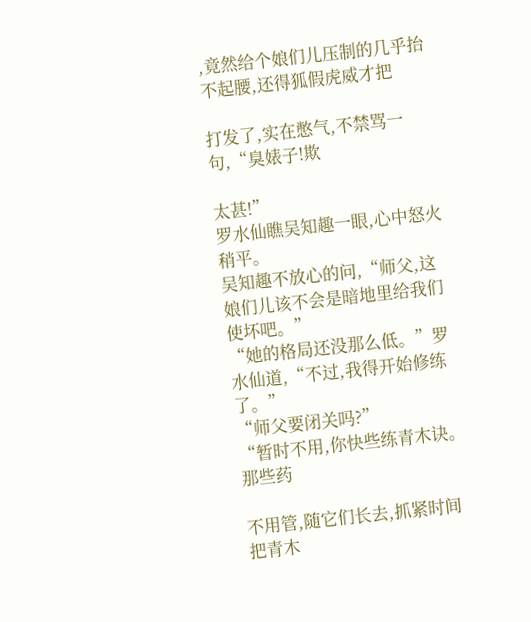,竟然给个娘们儿压制的几乎抬不起腰,还得狐假虎威才把

打发了,实在憋气,不禁骂一句,“臭婊子!欺

太甚!”
罗水仙瞧吴知趣一眼,心中怒火稍平。
吴知趣不放心的问,“师父,这娘们儿该不会是暗地里给我们使坏吧。”
“她的格局还没那么低。”罗水仙道,“不过,我得开始修练了。”
“师父要闭关吗?”
“暂时不用,你快些练青木诀。那些药

不用管,随它们长去,抓紧时间把青木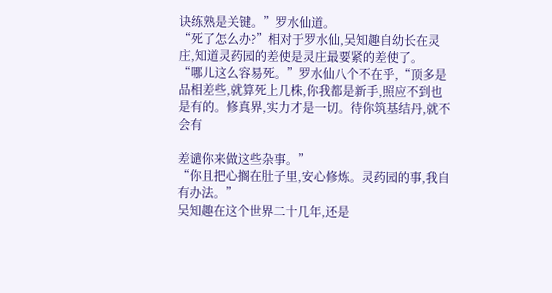诀练熟是关键。”罗水仙道。
“死了怎么办?”相对于罗水仙,吴知趣自幼长在灵庄,知道灵药园的差使是灵庄最要紧的差使了。
“哪儿这么容易死。”罗水仙八个不在乎,“顶多是品相差些,就算死上几株,你我都是新手,照应不到也是有的。修真界,实力才是一切。待你筑基结丹,就不会有

差谴你来做这些杂事。”
“你且把心搁在肚子里,安心修炼。灵药园的事,我自有办法。”
吴知趣在这个世界二十几年,还是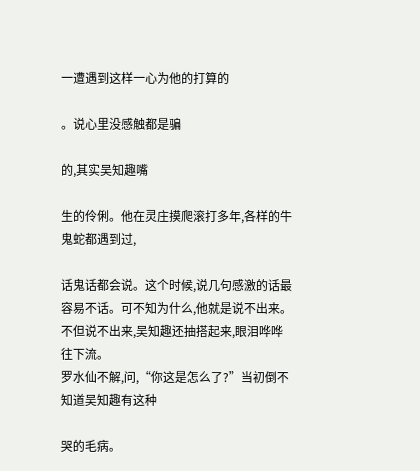一遭遇到这样一心为他的打算的

。说心里没感触都是骗

的,其实吴知趣嘴

生的伶俐。他在灵庄摸爬滚打多年,各样的牛鬼蛇都遇到过,

话鬼话都会说。这个时候,说几句感激的话最容易不话。可不知为什么,他就是说不出来。不但说不出来,吴知趣还抽搭起来,眼泪哗哗往下流。
罗水仙不解,问,“你这是怎么了?”当初倒不知道吴知趣有这种

哭的毛病。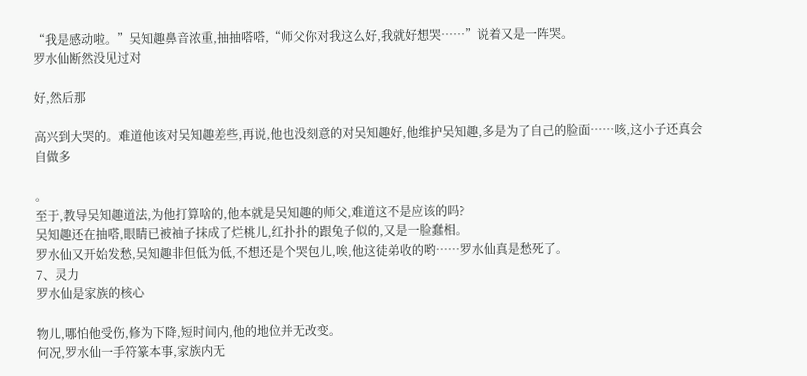“我是感动啦。”吴知趣鼻音浓重,抽抽嗒嗒,“师父你对我这么好,我就好想哭……”说着又是一阵哭。
罗水仙断然没见过对

好,然后那

高兴到大哭的。难道他该对吴知趣差些,再说,他也没刻意的对吴知趣好,他维护吴知趣,多是为了自己的脸面……咳,这小子还真会自做多

。
至于,教导吴知趣道法,为他打算啥的,他本就是吴知趣的师父,难道这不是应该的吗?
吴知趣还在抽嗒,眼睛已被袖子抹成了烂桃儿,红扑扑的跟兔子似的,又是一脸蠢相。
罗水仙又开始发愁,吴知趣非但低为低,不想还是个哭包儿,唉,他这徒弟收的哟……罗水仙真是愁死了。
7、灵力
罗水仙是家族的核心

物儿,哪怕他受伤,修为下降,短时间内,他的地位并无改变。
何况,罗水仙一手符篆本事,家族内无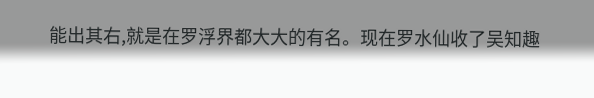能出其右,就是在罗浮界都大大的有名。现在罗水仙收了吴知趣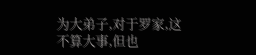为大弟子,对于罗家,这不算大事,但也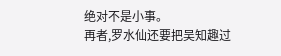绝对不是小事。
再者,罗水仙还要把吴知趣过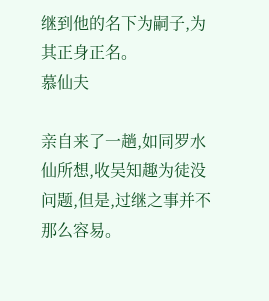继到他的名下为嗣子,为其正身正名。
慕仙夫

亲自来了一趟,如同罗水仙所想,收吴知趣为徒没问题,但是,过继之事并不那么容易。